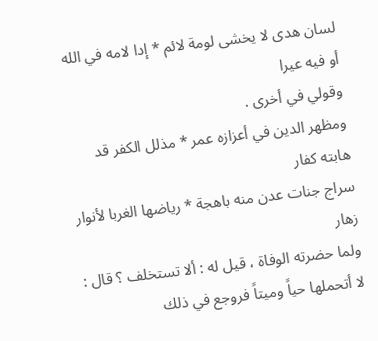لسان هدى لا يخشى لومة لائم * إدا لامه في الله أو فيه عيرا
وقولي في أخرى .
ومظهر الدين في أعزازه عمر * مذلل الكفر قد هابته كفار
سراج جنات عدن منه باهجة * رياضها الغربا لأنوار زهار
ولما حضرته الوفاة ، قيل له : ألا تستخلف ؟ قال : لا أتحملها حياً وميتاً فروجع في ذلك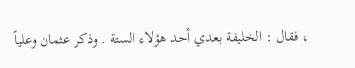، فقال : الخليفة بعدي أحد هؤلاء الستة . وذكر عثمان وعلياً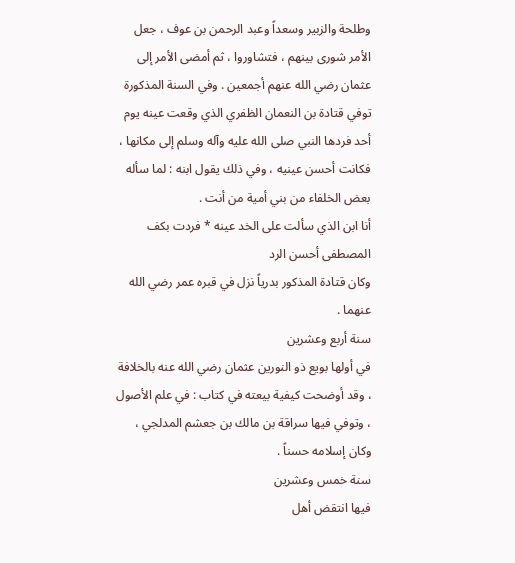وطلحة والزبير وسعداً وعبد الرحمن بن عوف ، جعل الأمر شورى بينهم ، فتشاوروا ، ثم أمضى الأمر إلى عثمان رضي الله عنهم أجمعين . وفي السنة المذكورة توفي قتادة بن النعمان الظفري الذي وقعت عينه يوم أحد فردها النبي صلى الله عليه وآله وسلم إلى مكانها ، فكانت أحسن عينيه ، وفي ذلك يقول ابنه : لما سأله بعض الخلفاء من بني أمية من أنت .
أنا ابن الذي سألت على الخد عينه * فردت بكف المصطفى أحسن الرد
وكان قتادة المذكور بدرياً نزل في قبره عمر رضي الله عنهما .
سنة أربع وعشرين
في أولها بويع ذو النورين عثمان رضي الله عنه بالخلافة ، وقد أوضحت كيفية بيعته في كتاب : في علم الأصول ، وتوفي فيها سراقة بن مالك بن جعشم المدلجي ، وكان إسلامه حسناً .
سنة خمس وعشرين
فيها انتقض أهل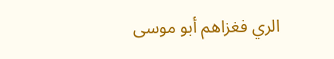الري فغزاهم أبو موسى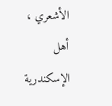الأشعري ، أهل الإسكندرية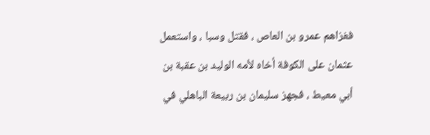فغزاهم عمرو بن العاص ، فقتل وسبا ، واستعمل عثمان على الكوفة أخاه لأمه الوليد بن عقبة بن أبي معيط ، فجهز سليمان بن ربيعة الباهلي في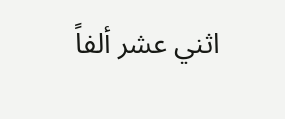اثني عشر ألفاً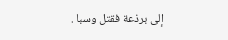إلى برذعة فقتل وسبا .